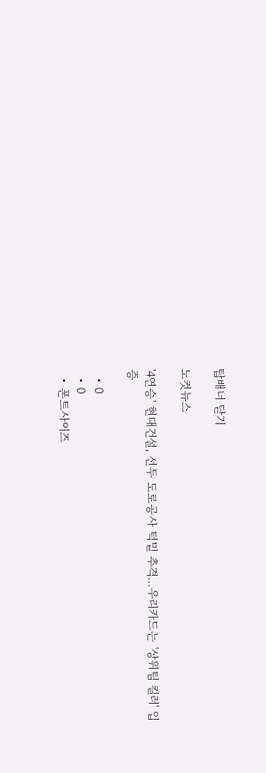탑배너 닫기

노컷뉴스

'4연승' 현대건설, 선두 도로공사 턱밑 추격…우리카드는 '상위팀 킬러' 입증

  • 0
  • 0
  • 폰트사이즈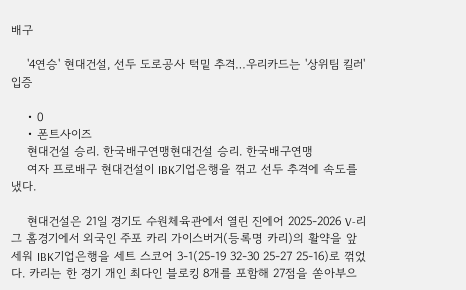배구

    '4연승' 현대건설, 선두 도로공사 턱밑 추격…우리카드는 '상위팀 킬러' 입증

    • 0
    • 폰트사이즈
    현대건설 승리. 한국배구연맹현대건설 승리. 한국배구연맹
    여자 프로배구 현대건설이 IBK기업은행을 꺾고 선두 추격에 속도를 냈다.

    현대건설은 21일 경기도 수원체육관에서 열린 진에어 2025-2026 V-리그 홈경기에서 외국인 주포 카리 가이스버거(등록명 카리)의 활약을 앞세워 IBK기업은행을 세트 스코어 3-1(25-19 32-30 25-27 25-16)로 꺾었다. 카리는 한 경기 개인 최다인 블로킹 8개를 포함해 27점을 쏟아부으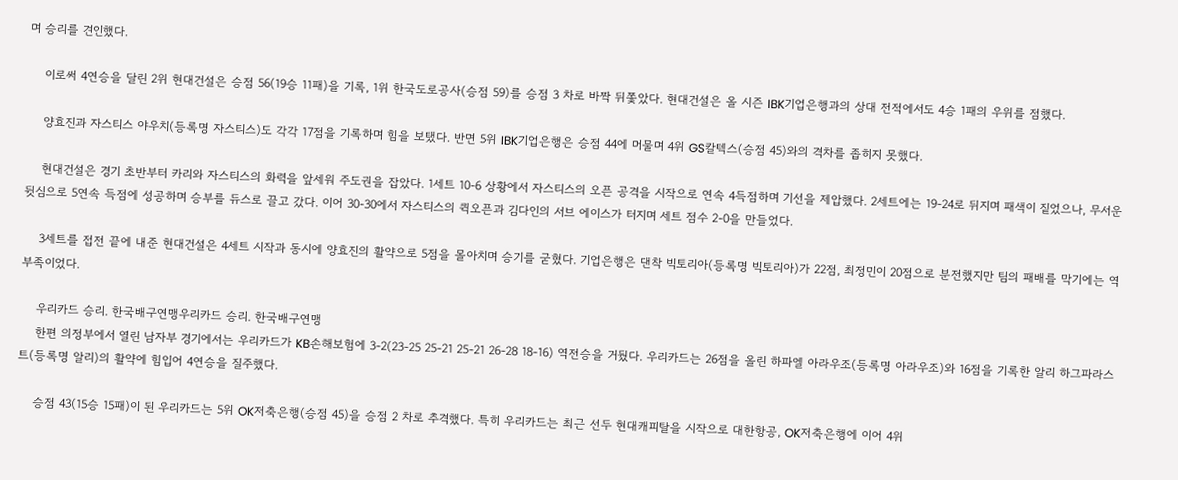며 승리를 견인했다.

    이로써 4연승을 달린 2위 현대건설은 승점 56(19승 11패)을 기록, 1위 한국도로공사(승점 59)를 승점 3 차로 바짝 뒤쫓았다. 현대건설은 올 시즌 IBK기업은행과의 상대 전적에서도 4승 1패의 우위를 점했다.

    양효진과 자스티스 야우치(등록명 자스티스)도 각각 17점을 기록하며 힘을 보탰다. 반면 5위 IBK기업은행은 승점 44에 머물며 4위 GS칼텍스(승점 45)와의 격차를 좁히지 못했다.

    현대건설은 경기 초반부터 카리와 자스티스의 화력을 앞세워 주도권을 잡았다. 1세트 10-6 상황에서 자스티스의 오픈 공격을 시작으로 연속 4득점하며 기선을 제압했다. 2세트에는 19-24로 뒤지며 패색이 짙었으나, 무서운 뒷심으로 5연속 득점에 성공하며 승부를 듀스로 끌고 갔다. 이어 30-30에서 자스티스의 퀵오픈과 김다인의 서브 에이스가 터지며 세트 점수 2-0을 만들었다.

    3세트를 접전 끝에 내준 현대건설은 4세트 시작과 동시에 양효진의 활약으로 5점을 몰아치며 승기를 굳혔다. 기업은행은 댄착 빅토리아(등록명 빅토리아)가 22점, 최정민이 20점으로 분전했지만 팀의 패배를 막기에는 역부족이었다.

    우리카드 승리. 한국배구연맹우리카드 승리. 한국배구연맹
    한편 의정부에서 열린 남자부 경기에서는 우리카드가 KB손해보험에 3-2(23-25 25-21 25-21 26-28 18-16) 역전승을 거뒀다. 우리카드는 26점을 올린 하파엘 아라우조(등록명 아라우조)와 16점을 기록한 알리 하그파라스트(등록명 알리)의 활약에 힘입어 4연승을 질주했다.

    승점 43(15승 15패)이 된 우리카드는 5위 OK저축은행(승점 45)을 승점 2 차로 추격했다. 특히 우리카드는 최근 선두 현대캐피탈을 시작으로 대한항공, OK저축은행에 이어 4위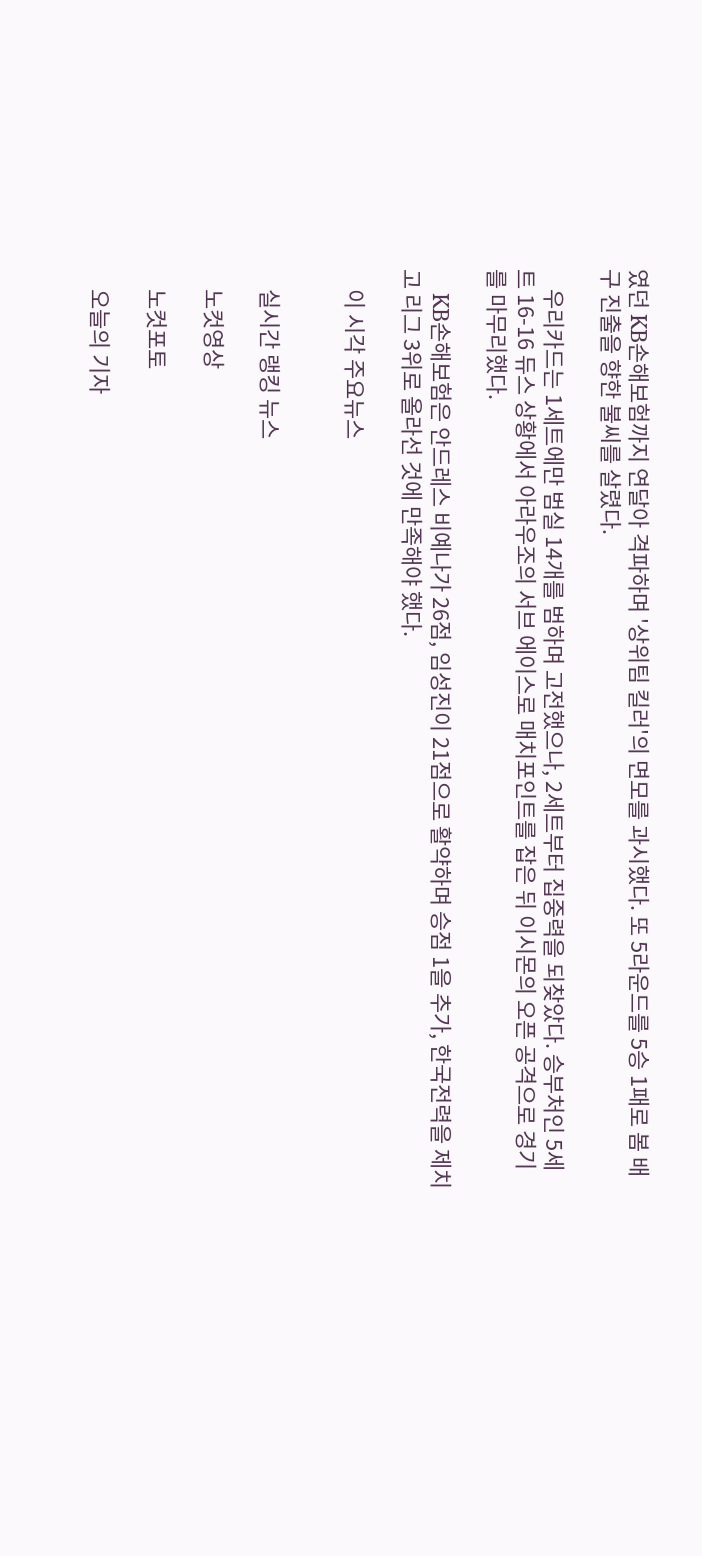였던 KB손해보험까지 연달아 격파하며 '상위팀 킬러'의 면모를 과시했다. 또 5라운드를 5승 1패로 봄 배구 진출을 향한 불씨를 살렸다.

    우리카드는 1세트에만 범실 14개를 범하며 고전했으나, 2세트부터 집중력을 되찾았다. 승부처인 5세트 16-16 듀스 상황에서 아라우조의 서브 에이스로 매치포인트를 잡은 뒤 이시몬의 오픈 공격으로 경기를 마무리했다.

    KB손해보험은 안드레스 비예나가 26점, 임성진이 21점으로 활약하며 승점 1을 추가, 한국전력을 제치고 리그 3위로 올라선 것에 만족해야 했다.

    이 시각 주요뉴스


    실시간 랭킹 뉴스

    노컷영상

    노컷포토

    오늘의 기자